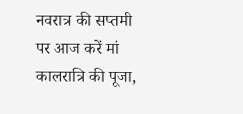नवरात्र की सप्तमी पर आज करें मां कालरात्रि की पूजा,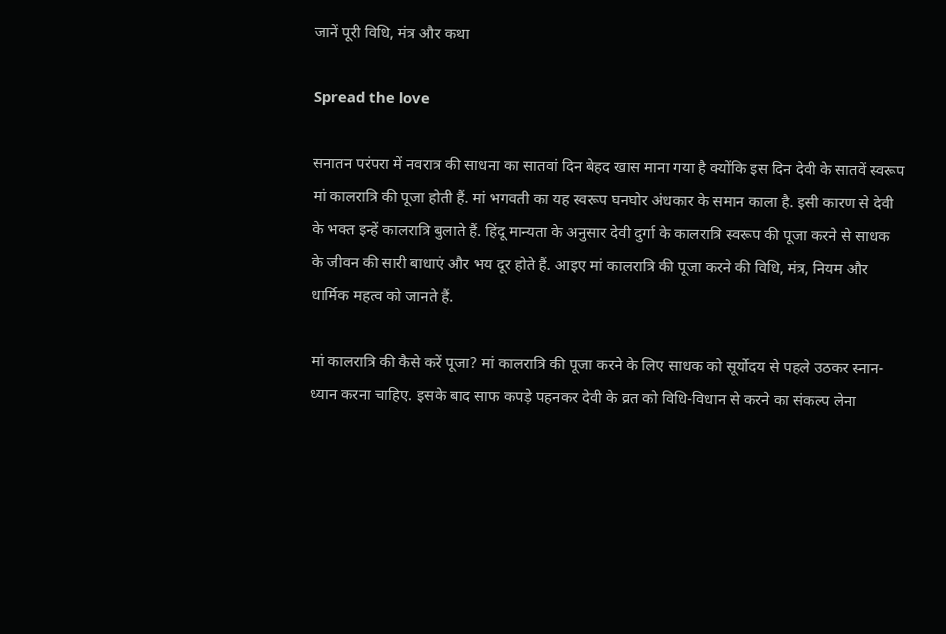जानें पूरी विधि, मंत्र और कथा

Spread the love

सनातन परंपरा में नवरात्र की साधना का सातवां दिन बेहद खास माना गया है क्योंकि इस दिन देवी के सातवें स्वरूप मां कालरात्रि की पूजा होती हैं. मां भगवती का यह स्वरूप घनघोर अंधकार के समान काला है. इसी कारण से देवी के भक्त इन्हें कालरात्रि बुलाते हैं. हिंदू मान्यता के अनुसार देवी दुर्गा के कालरात्रि स्वरूप की पूजा करने से साधक के जीवन की सारी बाधाएं और भय दूर होते हैं. आइए मां कालरात्रि की पूजा करने की विधि, मंत्र, नियम और धार्मिक महत्व को जानते हैं.

मां कालरात्रि की कैसे करें पूजा? मां कालरात्रि की पूजा करने के लिए साधक को सूर्योदय से पहले उठकर स्नान-ध्यान करना चाहिए. इसके बाद साफ कपड़े पहनकर देवी के व्रत को विधि-विधान से करने का संकल्प लेना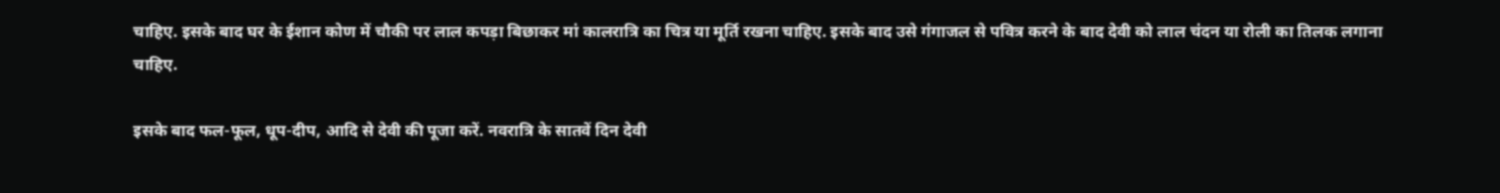चाहिए. इसके बाद घर के ईशान कोण में चौकी पर लाल कपड़ा बिछाकर मां कालरात्रि का चित्र या मूर्ति रखना चाहिए. इसके बाद उसे गंगाजल से पवित्र करने के बाद देवी को लाल चंदन या रोली का तिलक लगाना चाहिए.

इसके बाद फल-फूल, धूप-दीप, आदि से देवी की पूजा करें. नवरात्रि के सातवें दिन देवी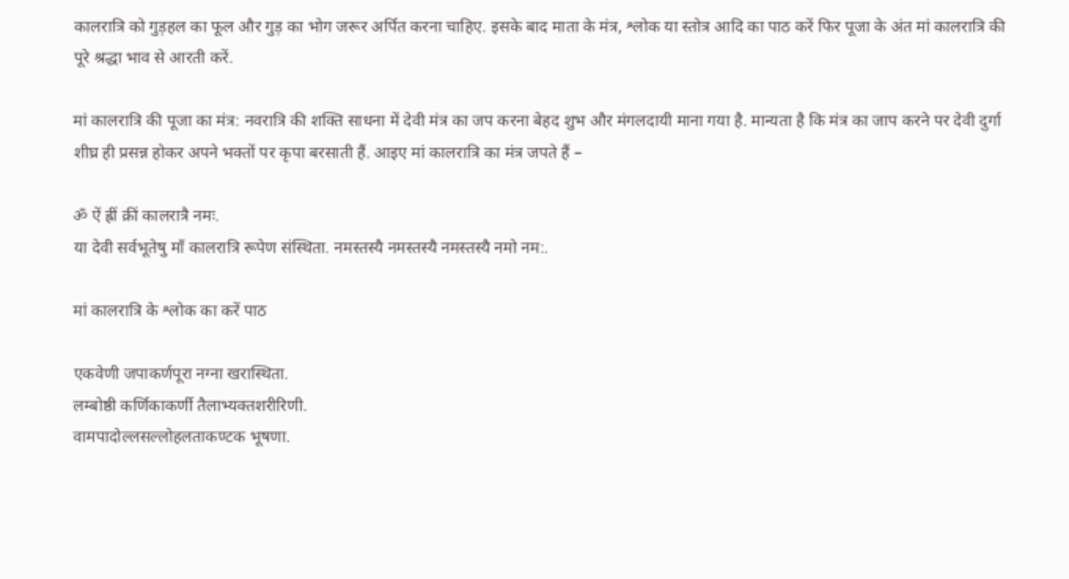कालरात्रि को गुड़हल का फूल और गुड़ का भोग जरूर अर्पित करना चाहिए. इसके बाद माता के मंत्र, श्लोक या स्तोत्र आदि का पाठ करें फिर पूजा के अंत मां कालरात्रि की पूरे श्रद्धा भाव से आरती करें.

मां कालरात्रि की पूजा का मंत्र: नवरात्रि की शक्ति साधना में देवी मंत्र का जप करना बेहद शुभ और मंगलदायी माना गया है. मान्यता है कि मंत्र का जाप करने पर देवी दुर्गा शीघ्र ही प्रसन्न होकर अपने भक्तों पर कृपा बरसाती हैं. आइए मां कालरात्रि का मंत्र जपते हैं –

ॐ ऐं ह्रीं क्रीं कालरात्रै नमः.
या देवी सर्वभू‍तेषु माँ कालरात्रि रूपेण संस्थिता. नमस्तस्यै नमस्तस्यै नमस्तस्यै नमो नम:.

मां कालरात्रि के श्लोक का करें पाठ

एकवेणी जपाकर्णपूरा नग्ना खरास्थिता.
लम्बोष्ठी कर्णिकाकर्णी तैलाभ्यक्तशरीरिणी.
वामपादोल्लसल्लोहलताकण्टक भूषणा.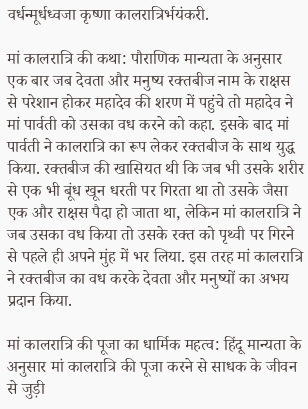वर्धन्मूर्धध्वजा कृष्णा कालरात्रिर्भयंकरी.

मां कालरात्रि की कथा: पौराणिक मान्यता के अनुसार एक बार जब देवता और मनुष्य रक्तबीज नाम के राक्षस से परेशान होकर महादेव की शरण में पहुंचे तो महादेव ने मां पार्वती को उसका वध करने को कहा. इसके बाद मां पार्वती ने कालरात्रि का रूप लेकर रक्तबीज के साथ युद्ध किया. रक्तबीज की खासियत थी कि जब भी उसके शरीर से एक भी बूंध खून धरती पर गिरता था तो उसके जैसा एक और राक्षस पैदा हो जाता था, लेकिन मां कालरात्रि ने जब उसका वध किया तो उसके रक्त को पृथ्वी पर गिरने से पहले ही अपने मुंह में भर लिया. इस तरह मां कालरात्रि ने रक्तबीज का वध करके देवता और मनुष्यों का अभय प्रदान किया.

मां कालरात्रि की पूजा का धार्मिक महत्व: हिंदू मान्यता के अनुसार मां कालरात्रि की पूजा करने से साधक के जीवन से जुड़ी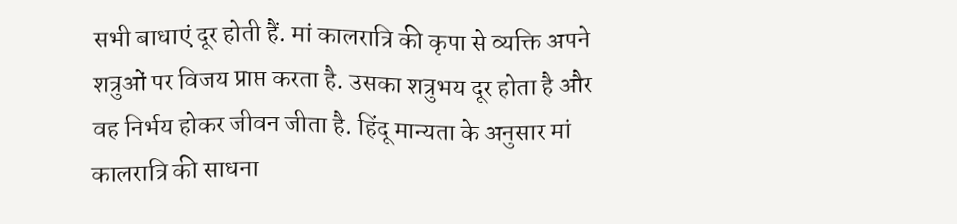सभी बाधाएं दूर होती हैं. मां कालरात्रि की कृपा से व्यक्ति अपने शत्रुओं पर विजय प्राप्त करता है. उसका शत्रुभय दूर होता है और वह निर्भय होकर जीवन जीता है. हिंदू मान्यता के अनुसार मां कालरात्रि की साधना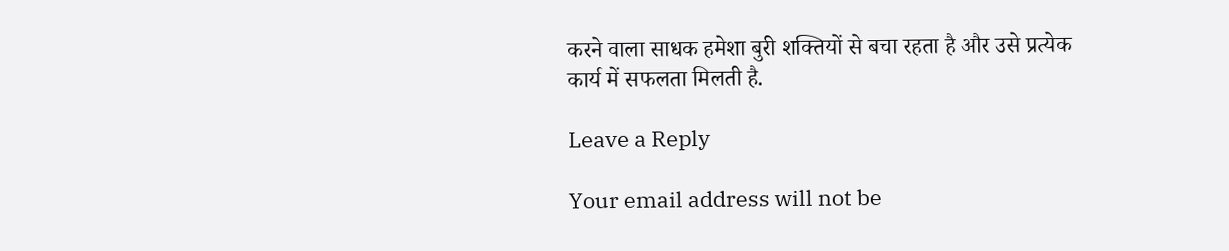करने वाला साधक हमेशा बुरी शक्तियों से बचा रहता है और उसे प्रत्येक कार्य में सफलता मिलती है.

Leave a Reply

Your email address will not be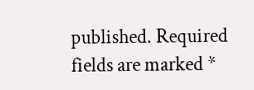published. Required fields are marked *